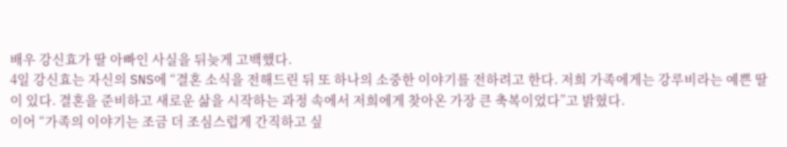배우 강신효가 딸 아빠인 사실을 뒤늦게 고백했다.
4일 강신효는 자신의 SNS에 “결혼 소식을 전해드린 뒤 또 하나의 소중한 이야기를 전하려고 한다. 저희 가족에게는 강루비라는 예쁜 딸이 있다. 결혼을 준비하고 새로운 삶을 시작하는 과정 속에서 저희에게 찾아온 가장 큰 축복이었다”고 밝혔다.
이어 “가족의 이야기는 조금 더 조심스럽게 간직하고 싶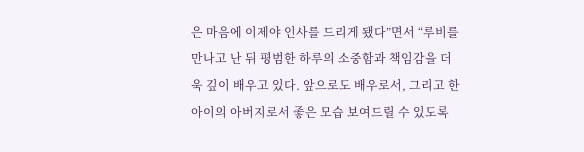은 마음에 이제야 인사를 드리게 됐다”면서 “루비를 만나고 난 뒤 평범한 하루의 소중함과 책임감을 더욱 깊이 배우고 있다. 앞으로도 배우로서, 그리고 한 아이의 아버지로서 좋은 모습 보여드릴 수 있도록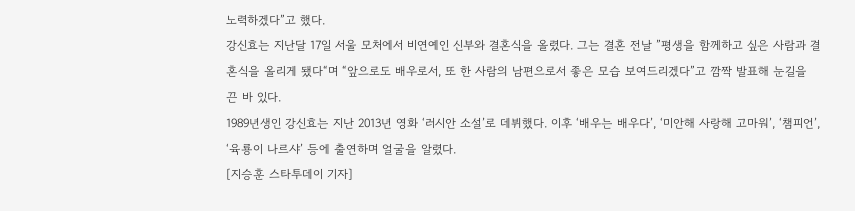노력하겠다”고 했다.
강신효는 지난달 17일 서울 모처에서 비연예인 신부와 결혼식을 올렸다. 그는 결혼 전날 ”평생을 함께하고 싶은 사람과 결혼식을 올리게 됐다“며 “앞으로도 배우로서, 또 한 사람의 남편으로서 좋은 모습 보여드리겠다”고 깜짝 발표해 눈길을 끈 바 있다.
1989년생인 강신효는 지난 2013년 영화 ‘러시안 소설’로 데뷔했다. 이후 ‘배우는 배우다’, ‘미안해 사랑해 고마워’, ‘챔피언’, ‘육룡이 나르샤’ 등에 출연하며 얼굴을 알렸다.
[지승훈 스타투데이 기자]